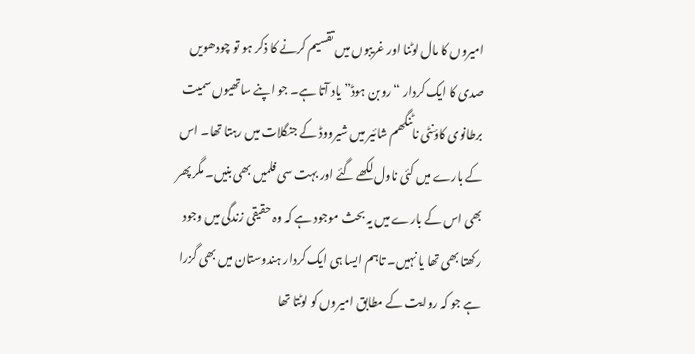امیروں کا مال لوٹنا اور غریبوں میں تقسیم کرنے کا ذکر ہو تو چودھویں صدی کا ایک کردار “روبن ہوڈ” یاد آتا ہے۔ جو اپنے ساتھیوں سمیت برطانوی کاؤنٹی ناٹنگھم شائیر میں شیرووڈ کے جنگلات میں رہتا تھا۔ اس کے بارے میں کئی ناول لکھے گئے اور بہت سی فلمیں بھی بنیں۔ مگر پھر بھی اس کے بارے میں یہ بحث موجود ہے کہ وہ حقیقی زندگی میں وجود رکھتا بھی تھا یا نہیں۔ تاہم ایسا ہی ایک کردار ہندوستان میں بھی گزرا ہے جو کہ روایت کے مطابق امیروں کو لوٹتا تھا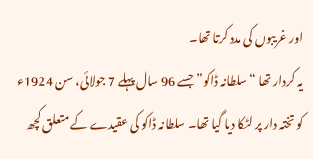اور غریبوں کی مدد کرتا تھا۔
یہ کردار تھا “سلطانہ ڈاکو” جسے 96 سال پہلے 7 جولائی، سن 1924ء کو تختہ دار پر لٹکا دیا گیا تھا۔ سلطانہ ڈاکو کی عقیدے کے متعلق کچھ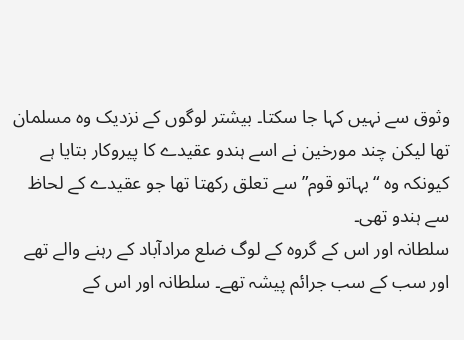وثوق سے نہیں کہا جا سکتا۔ بیشتر لوگوں کے نزدیک وہ مسلمان تھا لیکن چند مورخین نے اسے ہندو عقیدے کا پیروکار بتایا ہے کیونکہ وہ “بہاتو قوم” سے تعلق رکھتا تھا جو عقیدے کے لحاظ سے ہندو تھی۔
سلطانہ اور اس کے گروہ کے لوگ ضلع مرادآباد کے رہنے والے تھے اور سب کے سب جرائم پیشہ تھے۔ سلطانہ اور اس کے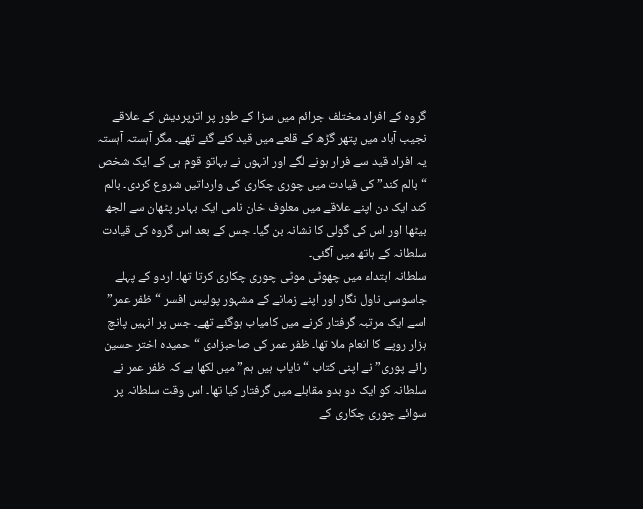گروہ کے افراد مختلف جرائم میں سزا کے طور پر اترپردیش کے علاقے نجیب آباد میں پتھر گڑھ کے قلعے میں قید کئے گئے تھے۔ مگر آہستہ آہستہ یہ افراد قید سے فرار ہونے لگے اور انہوں نے بہاتو قوم ہی کے ایک شخص “بالم کند” کی قیادت میں چوری چکاری کی وارداتیں شروع کردی۔ بالم کند ایک دن اپنے علاقے میں معلوف خان نامی ایک بہادر پٹھان سے الجھ بیٹھا اور اس کی گولی کا نشانہ بن گیا۔ جس کے بعد اس گروہ کی قیادت سلطانہ کے ہاتھ میں آگئی۔
سلطانہ ابتداء میں چھوٹی موٹی چوری چکاری کرتا تھا۔ اردو کے پہلے جاسوسی ناول نگار اور اپنے زمانے کے مشہور پولیس افسر “ظفر عمر” اسے ایک مرتبہ گرفتار کرنے میں کامیاب ہوگئے تھے۔ جس پر انہیں پانچ ہزار روپے کا انعام ملا تھا۔ ظفر عمر کی صاحبزادی “حمیدہ اختر حسین رائے پوری” نے اپنی کتاب “نایاب ہیں ہم” میں لکھا ہے کہ ظفر عمر نے سلطانہ کو ایک دو بدو مقابلے میں گرفتار کیا تھا۔ اس وقت سلطانہ پر سوائے چوری چکاری کے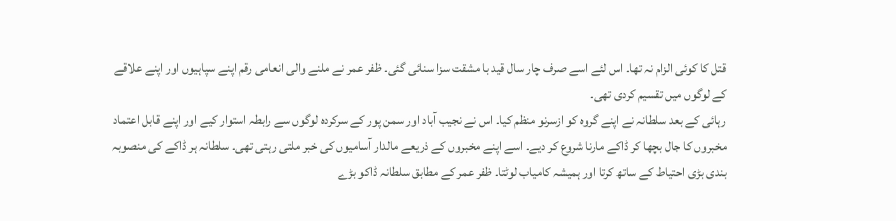قتل کا کوئی الزام نہ تھا۔ اس لئے اسے صرف چار سال قید با مشقت سزا سنائی گئی۔ ظفر عمر نے ملنے والی انعامی رقم اپنے سپاہیوں اور اپنے علاقے کے لوگوں میں تقسیم کردی تھی۔
رہائی کے بعد سلطانہ نے اپنے گروہ کو ازسرنو منظم کیا۔ اس نے نجیب آباد اور سمن پور کے سرکردہ لوگوں سے رابطہ استوار کیے اور اپنے قابل اعتماد مخبروں کا جال بچھا کر ڈاکے مارنا شروع کر دیے۔ اسے اپنے مخبروں کے ذریعے مالدار آسامیوں کی خبر ملتی رہتی تھی۔ سلطانہ ہر ڈاکے کی منصوبہ بندی بڑی احتیاط کے ساتھ کرتا اور ہمیشہ کامیاب لوٹتا۔ ظفر عمر کے مطابق سلطانہ ڈاکو بڑے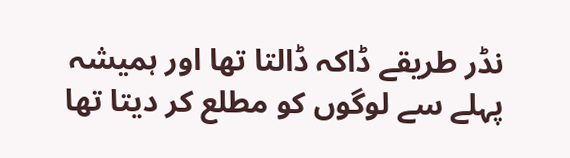نڈر طریقے ڈاکہ ڈالتا تھا اور ہمیشہ پہلے سے لوگوں کو مطلع کر دیتا تھا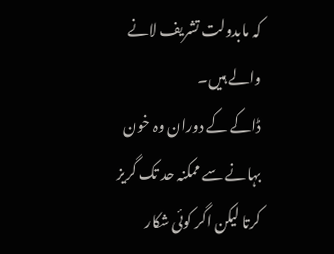کہ مابدولت تشریف لانے والے ہیں۔
ڈاکے کے دوران وہ خون بہانے سے ممکنہ حد تک گریز کرتا لیکن اگر کوئی شکار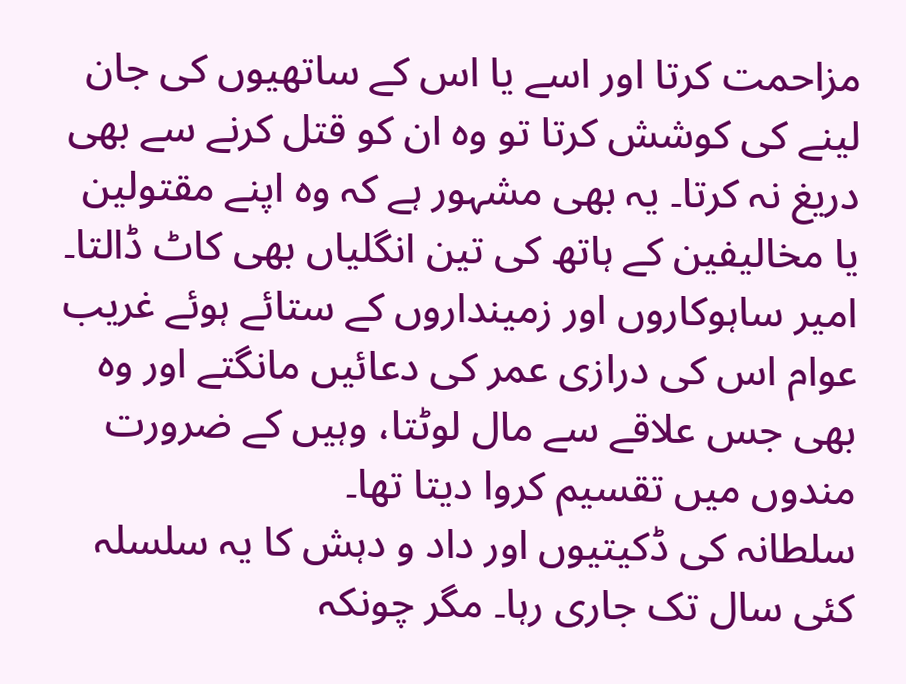مزاحمت کرتا اور اسے یا اس کے ساتھیوں کی جان لینے کی کوشش کرتا تو وہ ان کو قتل کرنے سے بھی دریغ نہ کرتا۔ یہ بھی مشہور ہے کہ وہ اپنے مقتولین یا مخالیفین کے ہاتھ کی تین انگلیاں بھی کاٹ ڈالتا۔ امیر ساہوکاروں اور زمینداروں کے ستائے ہوئے غریب عوام اس کی درازی عمر کی دعائیں مانگتے اور وہ بھی جس علاقے سے مال لوٹتا، وہیں کے ضرورت مندوں میں تقسیم کروا دیتا تھا۔
سلطانہ کی ڈکیتیوں اور داد و دہش کا یہ سلسلہ کئی سال تک جاری رہا۔ مگر چونکہ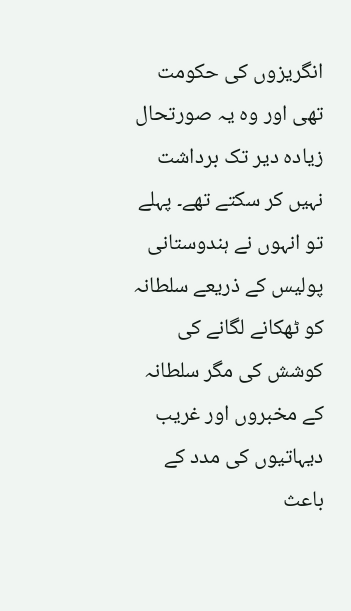انگریزوں کی حکومت تھی اور وہ یہ صورتحال زیادہ دیر تک برداشت نہیں کر سکتے تھے۔ پہلے تو انہوں نے ہندوستانی پولیس کے ذریعے سلطانہ کو ٹھکانے لگانے کی کوشش کی مگر سلطانہ کے مخبروں اور غریب دیہاتیوں کی مدد کے باعث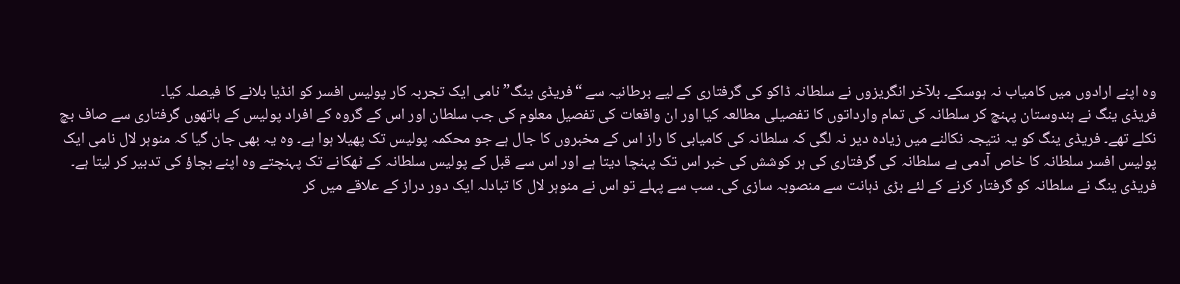وہ اپنے ارادوں میں کامیاب نہ ہوسکے۔ بلآخر انگریزوں نے سلطانہ ڈاکو کی گرفتاری کے لیے برطانیہ سے “فریڈی ینگ” نامی ایک تجربہ کار پولیس افسر کو انڈیا بلانے کا فیصلہ کیا۔
فریڈی ینگ نے ہندوستان پہنچ کر سلطانہ کی تمام وارداتوں کا تفصیلی مطالعہ کیا اور ان واقعات کی تفصیل معلوم کی جب سلطان اور اس کے گروہ کے افراد پولیس کے ہاتھوں گرفتاری سے صاف بچ نکلے تھے۔ فریڈی ینگ کو یہ نتیجہ نکالنے میں زیادہ دیر نہ لگی کہ سلطانہ کی کامیابی کا راز اس کے مخبروں کا جال ہے جو محکمہ پولیس تک پھیلا ہوا ہے۔ وہ یہ بھی جان گیا کہ منوہر لال نامی ایک پولیس افسر سلطانہ کا خاص آدمی ہے سلطانہ کی گرفتاری کی ہر کوشش کی خبر اس تک پہنچا دیتا ہے اور اس سے قبل کے پولیس سلطانہ کے ٹھکانے تک پہنچتے وہ اپنے بچاؤ کی تدبیر کر لیتا ہے۔
فریڈی ینگ نے سلطانہ کو گرفتار کرنے کے لئے بڑی ذہانت سے منصوبہ سازی کی۔ سب سے پہلے تو اس نے منوہر لال کا تبادلہ ایک دور دراز کے علاقے میں کر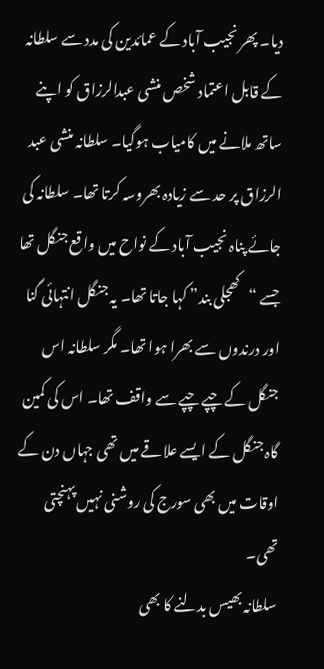دیا۔ پھر نجیب آباد کے عمائدین کی مدد سے سلطانہ کے قابل اعتماد شخص منشی عبدالرزاق کو اپنے ساتھ ملانے میں کامیاب ہوگیا۔ سلطانہ منشی عبد الرزاق پر حد سے زیادہ بھروسہ کرتا تھا۔ سلطانہ کی جائے پناہ نجیب آباد کے نواح میں واقع جنگل تھا جسے “کھجلی بند” کہا جاتا تھا۔ یہ جنگل انتہائی گنا اور درندوں سے بھرا ہوا تھا۔ مگر سلطانہ اس جنگل کے چپے چپے سے واقف تھا۔ اس کی کمین گاہ جنگل کے ایسے علاقے میں تھی جہاں دن کے اوقات میں بھی سورج کی روشنی نہیں پہنچتی تھی۔
سلطانہ بھیس بدلنے کا بھی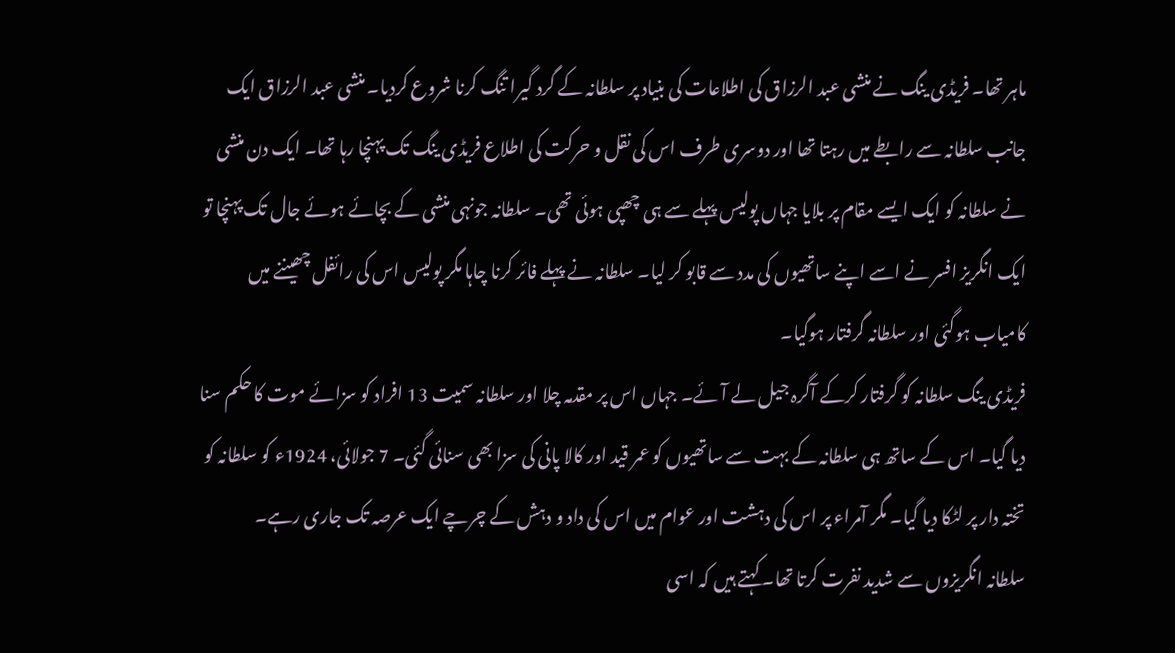ماہر تھا۔ فریڈی ینگ نے منشی عبد الرزاق کی اطلاعات کی بنیاد پر سلطانہ کے گرد گیرا تنگ کرنا شروع کردیا۔ منشی عبد الرزاق ایک جانب سلطانہ سے رابطے میں رہتا تھا اور دوسری طرف اس کی نقل و حرکت کی اطلاع فریڈی ینگ تک پہنچا رہا تھا۔ ایک دن منشی نے سلطانہ کو ایک ایسے مقام پر بلایا جہاں پولیس پہلے سے ہی چھپی ہوئی تھی۔ سلطانہ جونہی منشی کے بچائے ہوئے جال تک پہنچا تو ایک انگریز افسر نے اسے اپنے ساتھیوں کی مدد سے قابو کر لیا۔ سلطانہ نے پہلے فائر کرنا چاہا مگر پولیس اس کی رائفل چھیننے میں کامیاب ہوگئی اور سلطانہ گرفتار ہوگیا۔
فریڈی ینگ سلطانہ کو گرفتار کرکے آگرہ جیل لے آئے۔ جہاں اس پر مقدمہ چلا اور سلطانہ سمیت 13 افراد کو سزائے موت کا حکم سنا دیا گیا۔ اس کے ساتھ ہی سلطانہ کے بہت سے ساتھیوں کو عمر قید اور کالا پانی کی سزا بھی سنائی گئی۔ 7 جولائی، 1924ء کو سلطانہ کو تختہ دار پر لٹکا دیا گیا۔ مگر آمراء پر اس کی دہشت اور عوام میں اس کی داد و دہش کے چرچے ایک عرصہ تک جاری رہے۔
سلطانہ انگریزوں سے شدید نفرت کرتا تھا۔ کہتے ہیں کہ اسی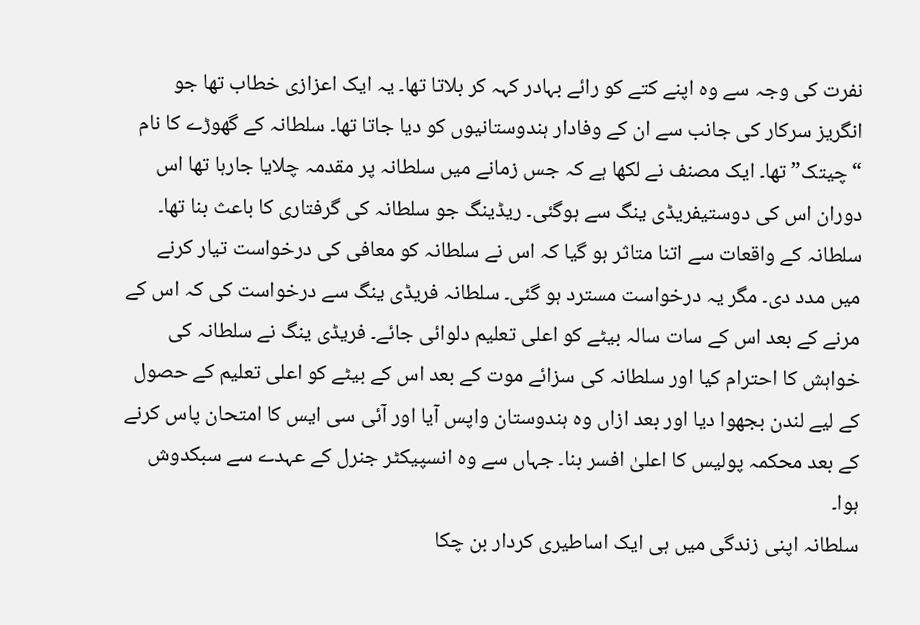نفرت کی وجہ سے وہ اپنے کتے کو رائے بہادر کہہ کر بلاتا تھا۔ یہ ایک اعزازی خطاب تھا جو انگریز سرکار کی جانب سے ان کے وفادار ہندوستانیوں کو دیا جاتا تھا۔ سلطانہ کے گھوڑے کا نام “چیتک” تھا۔ ایک مصنف نے لکھا ہے کہ جس زمانے میں سلطانہ پر مقدمہ چلایا جارہا تھا اس دوران اس کی دوستیفریڈی ینگ سے ہوگئی۔ ریڈینگ جو سلطانہ کی گرفتاری کا باعث بنا تھا۔ سلطانہ کے واقعات سے اتنا متاثر ہو گیا کہ اس نے سلطانہ کو معافی کی درخواست تیار کرنے میں مدد دی۔ مگر یہ درخواست مسترد ہو گئی۔ سلطانہ فریڈی ینگ سے درخواست کی کہ اس کے مرنے کے بعد اس کے سات سالہ بیٹے کو اعلی تعلیم دلوائی جائے۔ فریڈی ینگ نے سلطانہ کی خواہش کا احترام کیا اور سلطانہ کی سزائے موت کے بعد اس کے بیٹے کو اعلی تعلیم کے حصول کے لیے لندن بجھوا دیا اور بعد ازاں وہ ہندوستان واپس آیا اور آئی سی ایس کا امتحان پاس کرنے کے بعد محکمہ پولیس کا اعلیٰ افسر بنا۔ جہاں سے وہ انسپیکٹر جنرل کے عہدے سے سبکدوش ہوا۔
سلطانہ اپنی زندگی میں ہی ایک اساطیری کردار بن چکا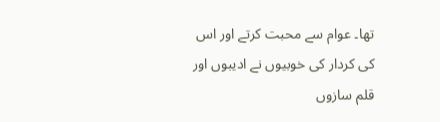تھا۔ عوام سے محبت کرتے اور اس کی کردار کی خوبیوں نے ادیبوں اور قلم سازوں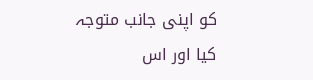کو اپنی جانب متوجہ کیا اور اس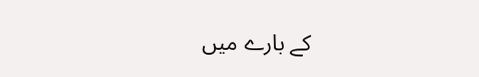کے بارے میں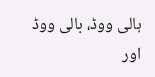ہالی ووڈ، بالی ووڈ اور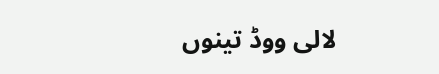لالی ووڈ تینوں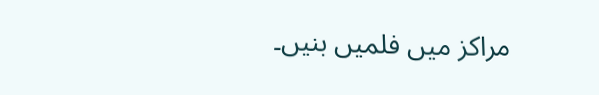مراکز میں فلمیں بنیں۔